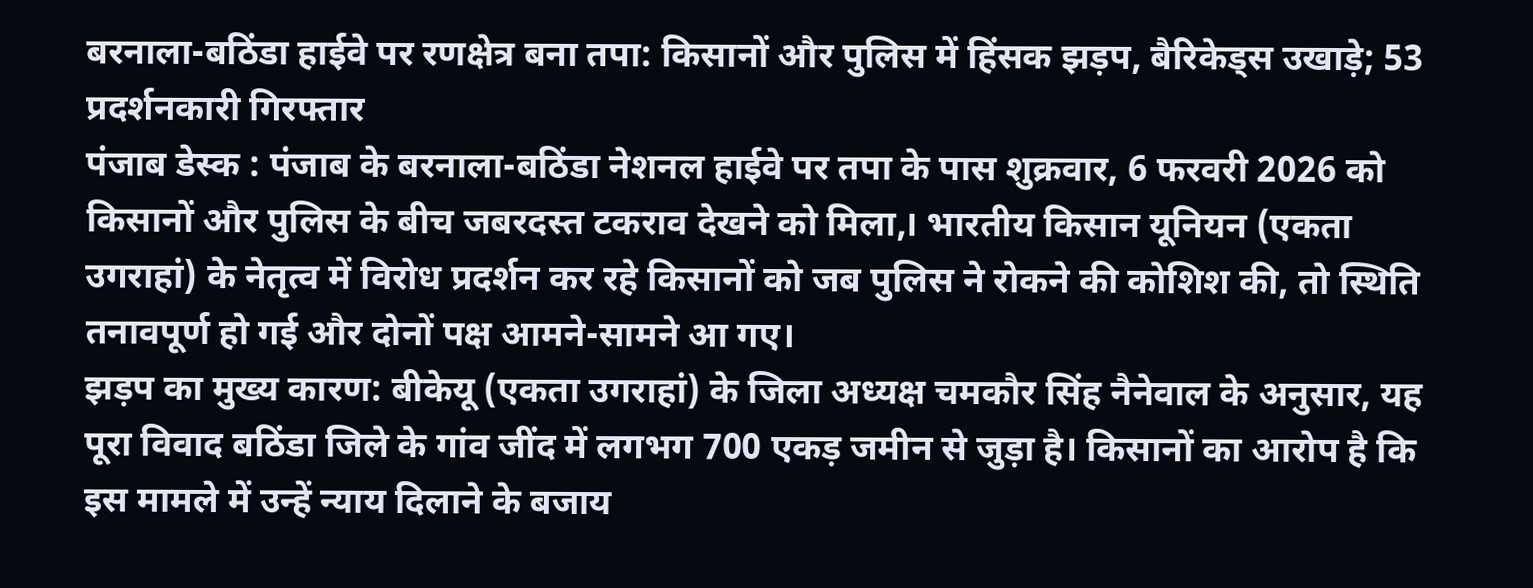बरनाला-बठिंडा हाईवे पर रणक्षेत्र बना तपा: किसानों और पुलिस में हिंसक झड़प, बैरिकेड्स उखाड़े; 53 प्रदर्शनकारी गिरफ्तार
पंजाब डेस्क : पंजाब के बरनाला-बठिंडा नेशनल हाईवे पर तपा के पास शुक्रवार, 6 फरवरी 2026 को किसानों और पुलिस के बीच जबरदस्त टकराव देखने को मिला,। भारतीय किसान यूनियन (एकता उगराहां) के नेतृत्व में विरोध प्रदर्शन कर रहे किसानों को जब पुलिस ने रोकने की कोशिश की, तो स्थिति तनावपूर्ण हो गई और दोनों पक्ष आमने-सामने आ गए।
झड़प का मुख्य कारण: बीकेयू (एकता उगराहां) के जिला अध्यक्ष चमकौर सिंह नैनेवाल के अनुसार, यह पूरा विवाद बठिंडा जिले के गांव जींद में लगभग 700 एकड़ जमीन से जुड़ा है। किसानों का आरोप है कि इस मामले में उन्हें न्याय दिलाने के बजाय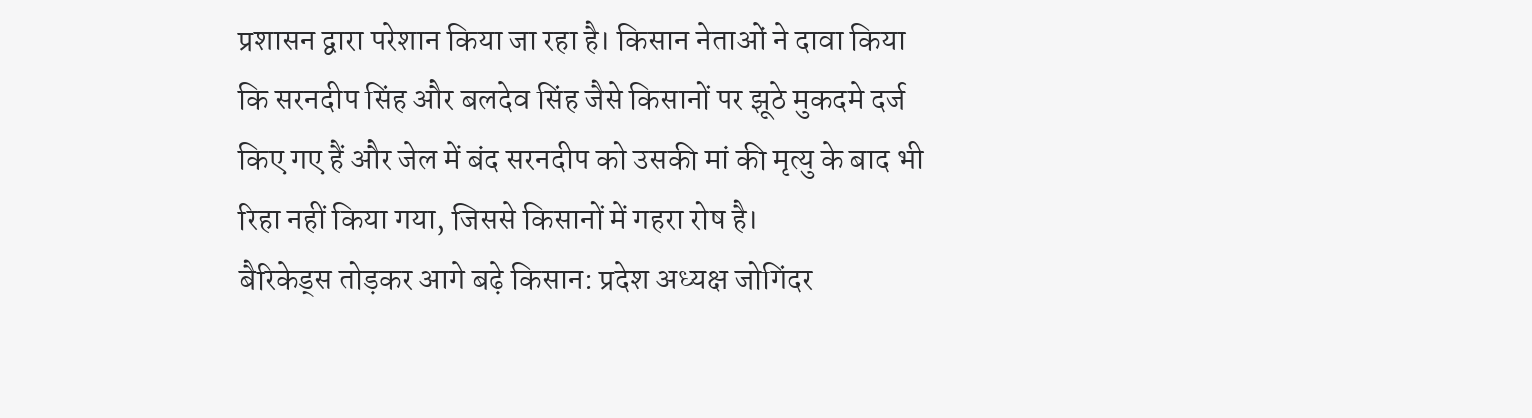प्रशासन द्वारा परेशान किया जा रहा है। किसान नेताओं ने दावा किया कि सरनदीप सिंह और बलदेव सिंह जैसे किसानों पर झूठे मुकदमे दर्ज किए गए हैं और जेल में बंद सरनदीप को उसकी मां की मृत्यु के बाद भी रिहा नहीं किया गया, जिससे किसानों में गहरा रोष है।
बैरिकेड्स तोड़कर आगे बढ़े किसान: प्रदेश अध्यक्ष जोगिंदर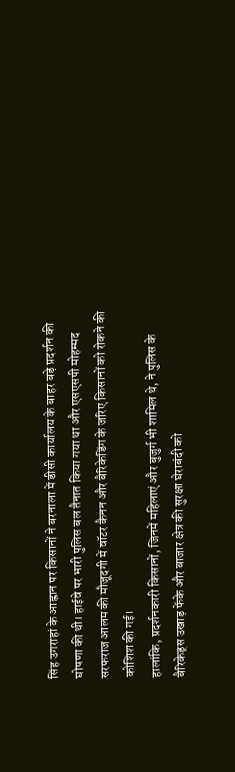सिंह उगराहां के आह्वान पर किसानों ने बरनाला में डीसी कार्यालय के बाहर बड़े प्रदर्शन की घोषणा की थी। हाईवे पर भारी पुलिस बल तैनात किया गया था और एसएसपी मोहम्मद सरफराज आलम की मौजूदगी में वॉटर कैनन और बैरिकेडिंग के जरिए किसानों को रोकने की कोशिश की गई।
हालांकि, प्रदर्शनकारी किसानों, जिनमें महिलाएं और बुजुर्ग भी शामिल थे, ने पुलिस के बैरिकेड्स उखाड़ फेंके और बाजार क्षेत्र की सुरक्षा घेराबंदी को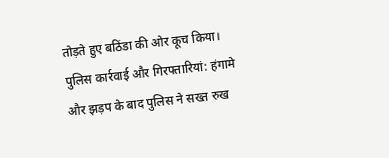तोड़ते हुए बठिंडा की ओर कूच किया।
पुलिस कार्रवाई और गिरफ्तारियां: हंगामे और झड़प के बाद पुलिस ने सख्त रुख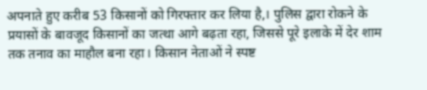अपनाते हुए करीब 53 किसानों को गिरफ्तार कर लिया है,। पुलिस द्वारा रोकने के प्रयासों के बावजूद किसानों का जत्था आगे बढ़ता रहा, जिससे पूरे इलाके में देर शाम तक तनाव का माहौल बना रहा। किसान नेताओं ने स्पष्ट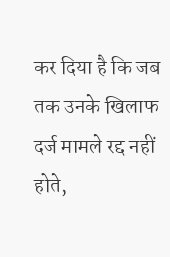कर दिया है कि जब तक उनके खिलाफ दर्ज मामले रद्द नहीं होते,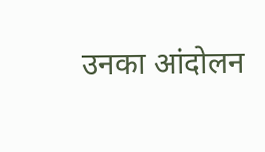उनका आंदोलन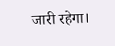जारी रहेगा।